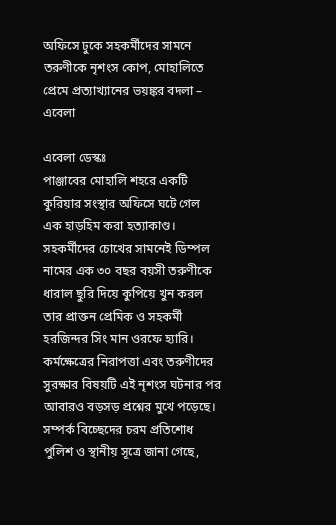অফিসে ঢুকে সহকর্মীদের সামনে তরুণীকে নৃশংস কোপ, মোহালিতে প্রেমে প্রত্যাখ্যানের ভয়ঙ্কর বদলা – এবেলা

এবেলা ডেস্কঃ
পাঞ্জাবের মোহালি শহরে একটি কুরিয়ার সংস্থার অফিসে ঘটে গেল এক হাড়হিম করা হত্যাকাণ্ড। সহকর্মীদের চোখের সামনেই ডিম্পল নামের এক ৩০ বছর বয়সী তরুণীকে ধারাল ছুরি দিয়ে কুপিয়ে খুন করল তার প্রাক্তন প্রেমিক ও সহকর্মী হরজিন্দর সিং মান ওরফে হ্যারি। কর্মক্ষেত্রের নিরাপত্তা এবং তরুণীদের সুরক্ষার বিষয়টি এই নৃশংস ঘটনার পর আবারও বড়সড় প্রশ্নের মুখে পড়েছে।
সম্পর্ক বিচ্ছেদের চরম প্রতিশোধ
পুলিশ ও স্থানীয় সূত্রে জানা গেছে,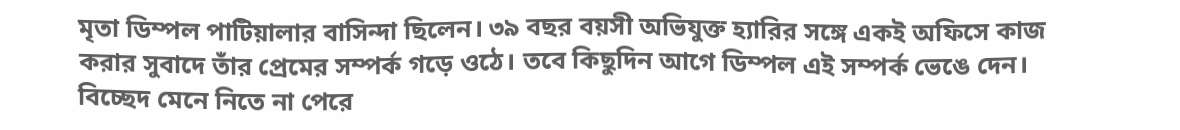মৃতা ডিম্পল পাটিয়ালার বাসিন্দা ছিলেন। ৩৯ বছর বয়সী অভিযুক্ত হ্যারির সঙ্গে একই অফিসে কাজ করার সুবাদে তাঁর প্রেমের সম্পর্ক গড়ে ওঠে। তবে কিছুদিন আগে ডিম্পল এই সম্পর্ক ভেঙে দেন। বিচ্ছেদ মেনে নিতে না পেরে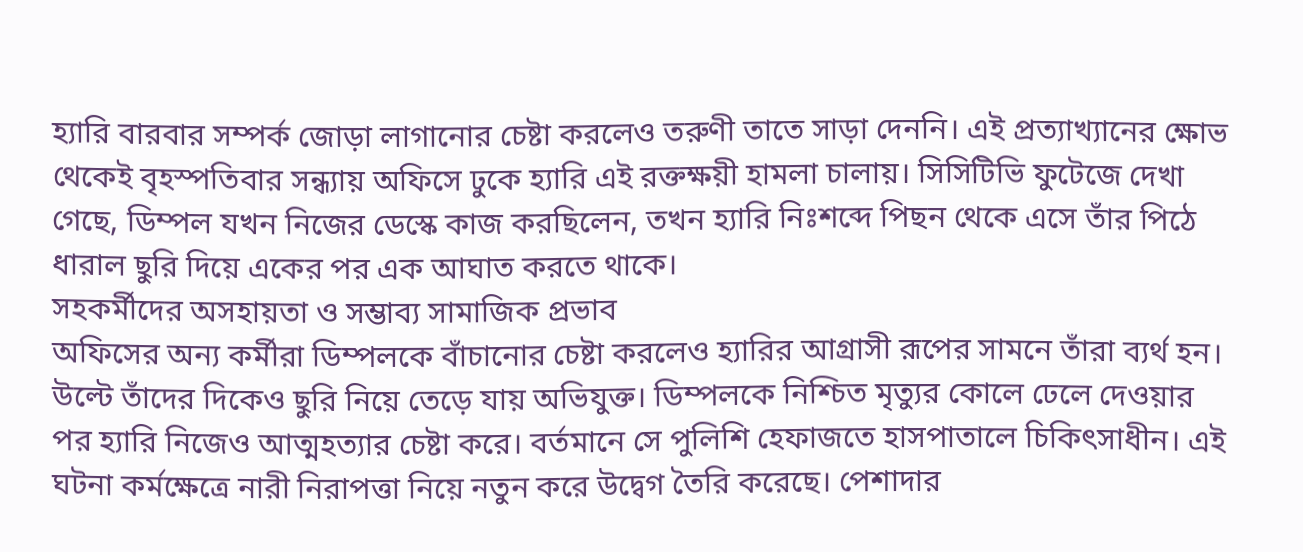হ্যারি বারবার সম্পর্ক জোড়া লাগানোর চেষ্টা করলেও তরুণী তাতে সাড়া দেননি। এই প্রত্যাখ্যানের ক্ষোভ থেকেই বৃহস্পতিবার সন্ধ্যায় অফিসে ঢুকে হ্যারি এই রক্তক্ষয়ী হামলা চালায়। সিসিটিভি ফুটেজে দেখা গেছে, ডিম্পল যখন নিজের ডেস্কে কাজ করছিলেন, তখন হ্যারি নিঃশব্দে পিছন থেকে এসে তাঁর পিঠে ধারাল ছুরি দিয়ে একের পর এক আঘাত করতে থাকে।
সহকর্মীদের অসহায়তা ও সম্ভাব্য সামাজিক প্রভাব
অফিসের অন্য কর্মীরা ডিম্পলকে বাঁচানোর চেষ্টা করলেও হ্যারির আগ্রাসী রূপের সামনে তাঁরা ব্যর্থ হন। উল্টে তাঁদের দিকেও ছুরি নিয়ে তেড়ে যায় অভিযুক্ত। ডিম্পলকে নিশ্চিত মৃত্যুর কোলে ঢেলে দেওয়ার পর হ্যারি নিজেও আত্মহত্যার চেষ্টা করে। বর্তমানে সে পুলিশি হেফাজতে হাসপাতালে চিকিৎসাধীন। এই ঘটনা কর্মক্ষেত্রে নারী নিরাপত্তা নিয়ে নতুন করে উদ্বেগ তৈরি করেছে। পেশাদার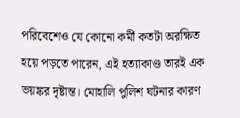পরিবেশেও যে কোনো কর্মী কতটা অরক্ষিত হয়ে পড়তে পারেন, এই হত্যাকাণ্ড তারই এক ভয়ঙ্কর দৃষ্টান্ত। মোহালি পুলিশ ঘটনার কারণ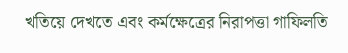খতিয়ে দেখতে এবং কর্মক্ষেত্রের নিরাপত্তা গাফিলতি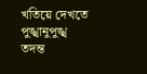খতিয়ে দেখতে পুঙ্খানুপুঙ্খ তদন্ত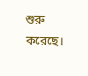শুরু করেছে।